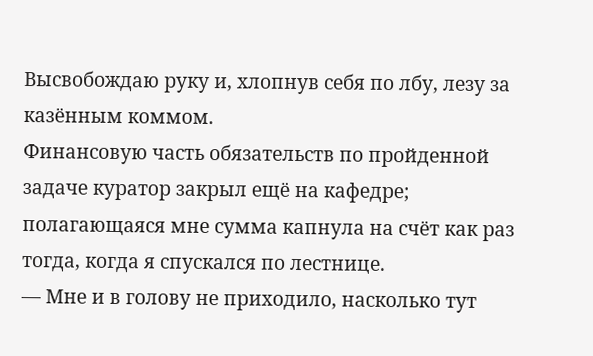Высвобождаю руку и, хлопнув себя по лбу, лезу за казённым коммом.
Финансовую часть обязательств по пройденной задаче куратор закрыл ещё на кафедре; полагающаяся мне сумма капнула на счёт как раз тогда, когда я спускался по лестнице.
— Мне и в голову не приходило, насколько тут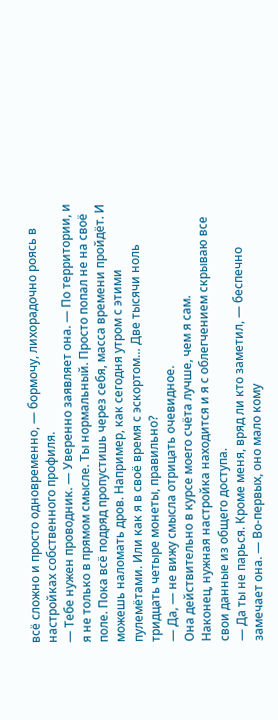всё сложно и просто одновременно, — бормочу, лихорадочно роясь в настройках собственного профиля.
— Тебе нужен проводник. — Уверенно заявляет она. — По территории, и я не только в прямом смысле. Ты нормальный. Просто попал не на своё поле. Пока всё подряд пропустишь через себя, масса времени пройдёт. И можешь наломать дров. Например, как сегодня утром с этими пулемётами. Или как я в своё время с эскортом… Две тысячи ноль тридцать четыре монеты, правильно?
— Да, — не вижу смысла отрицать очевидное.
Она действительно в курсе моего счёта лучше, чем я сам.
Наконец, нужная настройка находится и я с облегчением скрываю все свои данные из общего доступа.
— Да ты не парься. Кроме меня, вряд ли кто заметил, — беспечно замечает она. — Во-первых, оно мало кому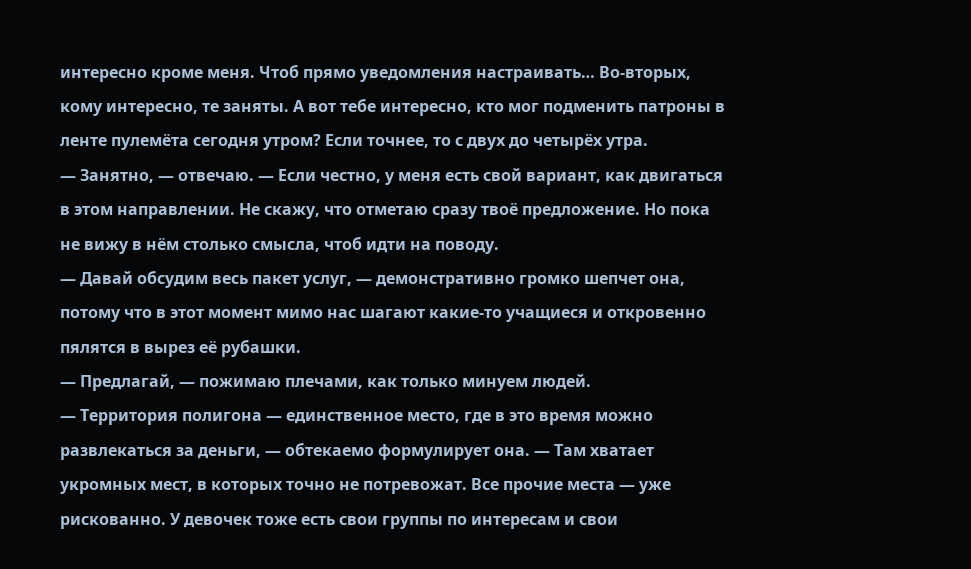интересно кроме меня. Чтоб прямо уведомления настраивать… Во-вторых, кому интересно, те заняты. А вот тебе интересно, кто мог подменить патроны в ленте пулемёта сегодня утром? Если точнее, то с двух до четырёх утра.
— Занятно, — отвечаю. — Если честно, у меня есть свой вариант, как двигаться в этом направлении. Не скажу, что отметаю сразу твоё предложение. Но пока не вижу в нём столько смысла, чтоб идти на поводу.
— Давай обсудим весь пакет услуг, — демонстративно громко шепчет она, потому что в этот момент мимо нас шагают какие-то учащиеся и откровенно пялятся в вырез её рубашки.
— Предлагай, — пожимаю плечами, как только минуем людей.
— Территория полигона — единственное место, где в это время можно развлекаться за деньги, — обтекаемо формулирует она. — Там хватает укромных мест, в которых точно не потревожат. Все прочие места — уже рискованно. У девочек тоже есть свои группы по интересам и свои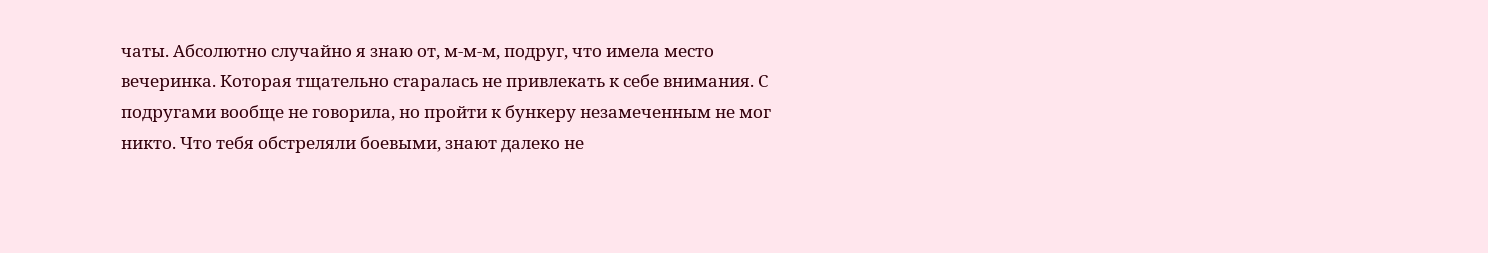чаты. Абсолютно случайно я знаю от, м-м-м, подруг, что имела место вечеринка. Которая тщательно старалась не привлекать к себе внимания. С подругами вообще не говорила, но пройти к бункеру незамеченным не мог никто. Что тебя обстреляли боевыми, знают далеко не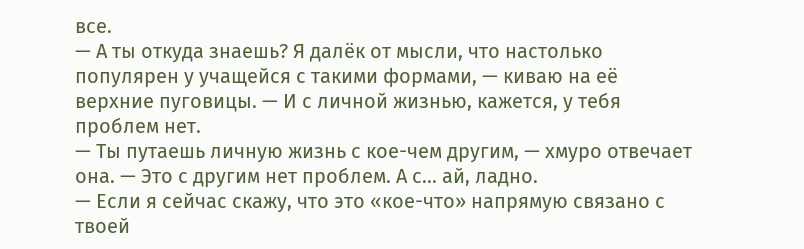все.
— А ты откуда знаешь? Я далёк от мысли, что настолько популярен у учащейся с такими формами, — киваю на её верхние пуговицы. — И с личной жизнью, кажется, у тебя проблем нет.
— Ты путаешь личную жизнь с кое-чем другим, — хмуро отвечает она. — Это с другим нет проблем. А с… ай, ладно.
— Если я сейчас скажу, что это «кое-что» напрямую связано с твоей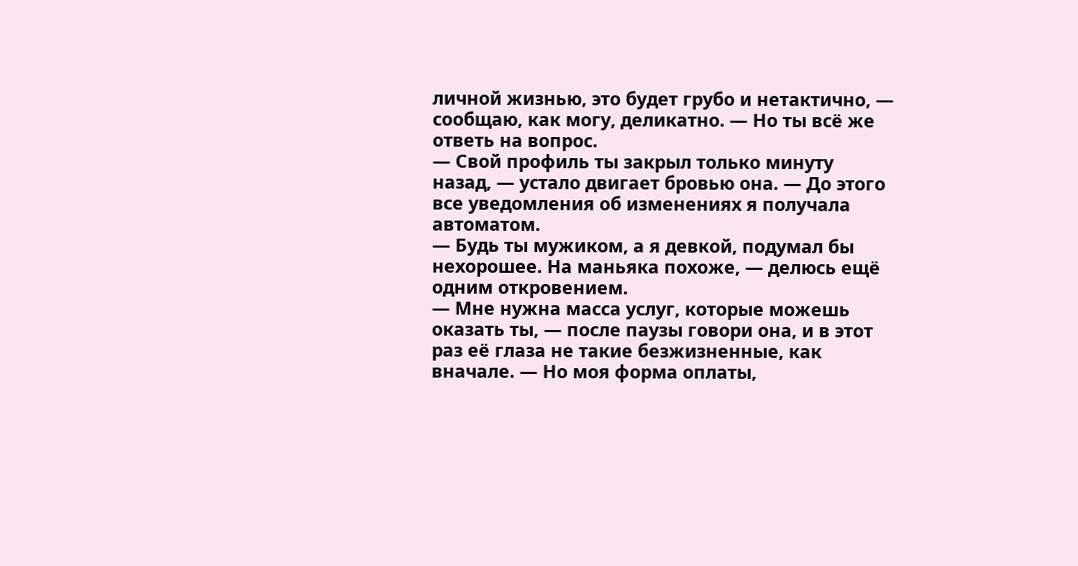личной жизнью, это будет грубо и нетактично, — сообщаю, как могу, деликатно. — Но ты всё же ответь на вопрос.
— Свой профиль ты закрыл только минуту назад, — устало двигает бровью она. — До этого все уведомления об изменениях я получала автоматом.
— Будь ты мужиком, а я девкой, подумал бы нехорошее. На маньяка похоже, — делюсь ещё одним откровением.
— Мне нужна масса услуг, которые можешь оказать ты, — после паузы говори она, и в этот раз её глаза не такие безжизненные, как вначале. — Но моя форма оплаты,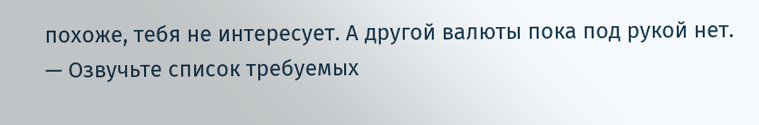похоже, тебя не интересует. А другой валюты пока под рукой нет.
— Озвучьте список требуемых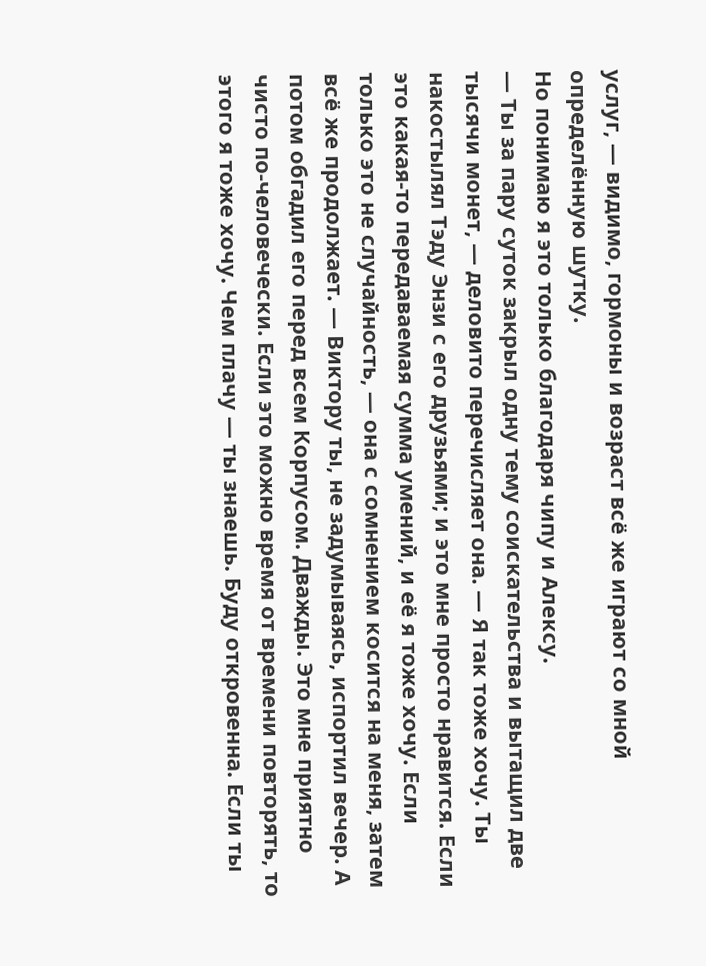услуг, — видимо, гормоны и возраст всё же играют со мной определённую шутку.
Но понимаю я это только благодаря чипу и Алексу.
— Ты за пару суток закрыл одну тему соискательства и вытащил две тысячи монет, — деловито перечисляет она. — Я так тоже хочу. Ты накостылял Тэду Энзи с его друзьями; и это мне просто нравится. Если это какая-то передаваемая сумма умений, и её я тоже хочу. Если только это не случайность, — она с сомнением косится на меня, затем всё же продолжает. — Виктору ты, не задумываясь, испортил вечер. А потом обгадил его перед всем Корпусом. Дважды. Это мне приятно чисто по-человечески. Если это можно время от времени повторять, то этого я тоже хочу. Чем плачу — ты знаешь. Буду откровенна. Если ты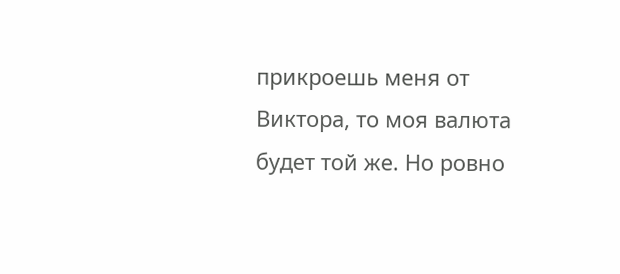прикроешь меня от Виктора, то моя валюта будет той же. Но ровно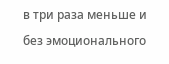в три раза меньше и без эмоционального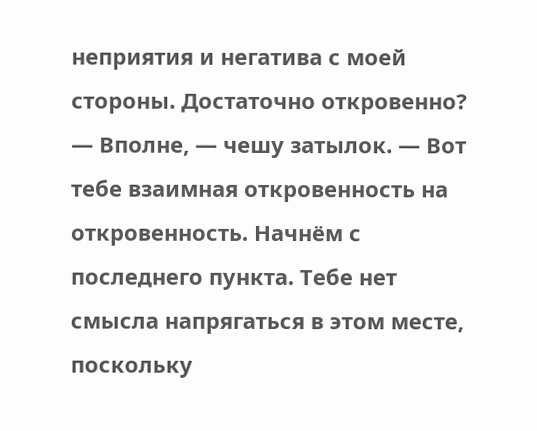неприятия и негатива с моей стороны. Достаточно откровенно?
— Вполне, — чешу затылок. — Вот тебе взаимная откровенность на откровенность. Начнём с последнего пункта. Тебе нет смысла напрягаться в этом месте, поскольку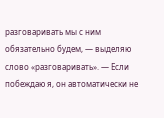разговаривать мы с ним обязательно будем, — выделяю слово «разговаривать». — Если побеждаю я, он автоматически не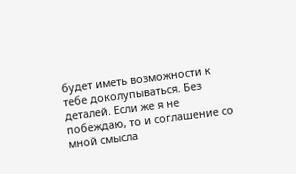будет иметь возможности к тебе доколупываться. Без деталей. Если же я не побеждаю, то и соглашение со мной смысла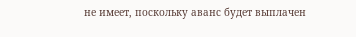не имеет, поскольку аванс будет выплачен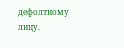дефолтному лицу.